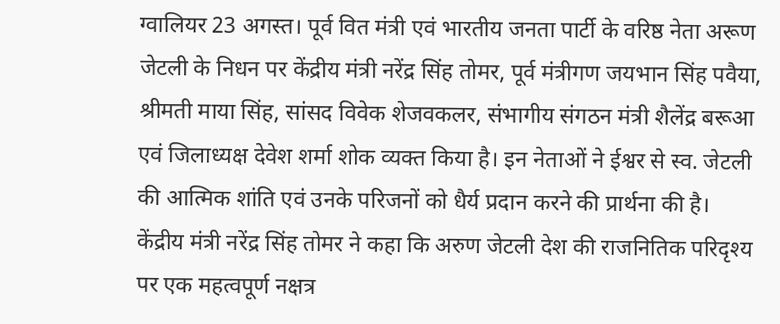ग्वालियर 23 अगस्त। पूर्व वित मंत्री एवं भारतीय जनता पार्टी के वरिष्ठ नेता अरूण जेटली के निधन पर केंद्रीय मंत्री नरेंद्र सिंह तोमर, पूर्व मंत्रीगण जयभान सिंह पवैया, श्रीमती माया सिंह, सांसद विवेक शेजवकलर, संभागीय संगठन मंत्री शैलेंद्र बरूआ एवं जिलाध्यक्ष देवेश शर्मा शोक व्यक्त किया है। इन नेताओं ने ईश्वर से स्व. जेटली की आत्मिक शांति एवं उनके परिजनों को धैर्य प्रदान करने की प्रार्थना की है।
केंद्रीय मंत्री नरेंद्र सिंह तोमर ने कहा कि अरुण जेटली देश की राजनितिक परिदृश्य पर एक महत्वपूर्ण नक्षत्र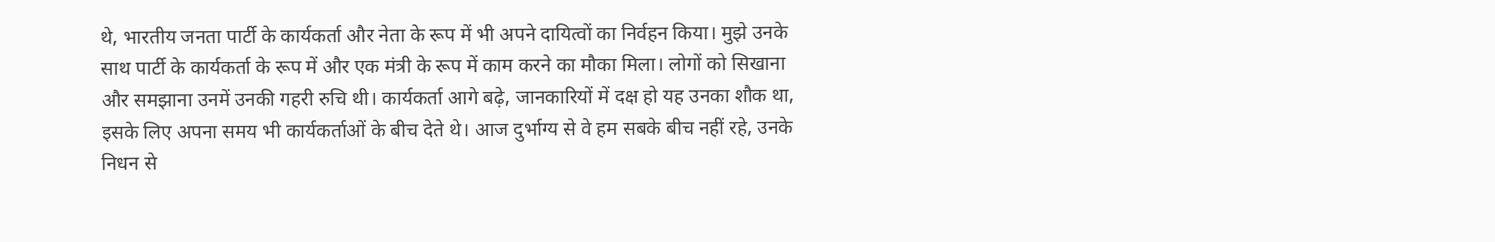थे, भारतीय जनता पार्टी के कार्यकर्ता और नेता के रूप में भी अपने दायित्वों का निर्वहन किया। मुझे उनके साथ पार्टी के कार्यकर्ता के रूप में और एक मंत्री के रूप में काम करने का मौका मिला। लोगों को सिखाना और समझाना उनमें उनकी गहरी रुचि थी। कार्यकर्ता आगे बढ़े, जानकारियों में दक्ष हो यह उनका शौक था, इसके लिए अपना समय भी कार्यकर्ताओं के बीच देते थे। आज दुर्भाग्य से वे हम सबके बीच नहीं रहे, उनके निधन से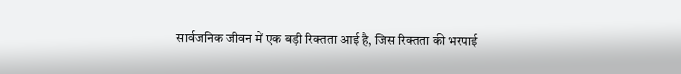सार्वजनिक जीवन में एक बड़ी रिक्तता आई है, जिस रिक्तता की भरपाई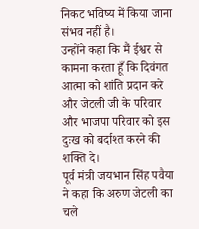निकट भविष्य में किया जाना संभव नहीं है।
उन्होंने कहा कि मैं ईश्वर से कामना करता हूँ कि दिवंगत आत्मा को शांति प्रदान करे और जेटली जी के परिवार और भाजपा परिवार को इस दुःख को बर्दाश्त करने की शक्ति दे।
पूर्व मंत्री जयभान सिंह पवैया ने कहा कि अरुण जेटली का चले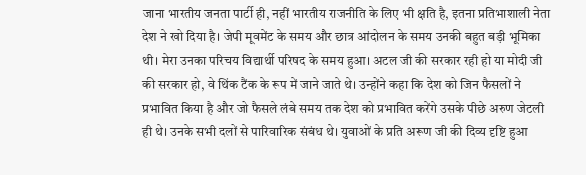जाना भारतीय जनता पार्टी ही, नहीं भारतीय राजनीति के लिए भी क्षति है, इतना प्रतिभाशाली नेता देश ने खो दिया है। जेपी मूवमेंट के समय और छात्र आंदोलन के समय उनकी बहुत बड़ी भूमिका थी। मेरा उनका परिचय विद्यार्थी परिषद के समय हुआ। अटल जी की सरकार रही हो या मोदी जी की सरकार हो, वे थिंक टैंक के रूप में जाने जाते थे। उन्होंने कहा कि देश को जिन फैसलों ने प्रभावित किया है और जो फैसले लंबे समय तक देश को प्रभावित करेंगे उसके पीछे अरुण जेटली ही थे। उनके सभी दलों से पारिवारिक संबंध थे। युवाओं के प्रति अरूण जी की दिव्य दृष्टि हुआ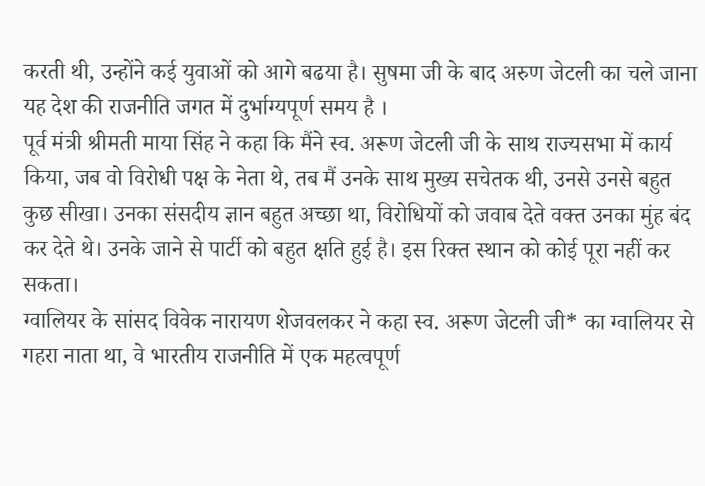करती थी, उन्होंने कई युवाओं को आगे बढया है। सुषमा जी के बाद अरुण जेटली का चले जाना यह देश की राजनीति जगत में दुर्भाग्यपूर्ण समय है ।
पूर्व मंत्री श्रीमती माया सिंह ने कहा कि मैंने स्व. अरूण जेटली जी के साथ राज्यसभा में कार्य किया, जब वो विरोधी पक्ष के नेता थे, तब मैं उनके साथ मुख्य सचेतक थी, उनसे उनसे बहुत कुछ सीखा। उनका संसदीय ज्ञान बहुत अच्छा था, विरोधियों को जवाब देते वक्त उनका मुंह बंद कर देते थे। उनके जाने से पार्टी को बहुत क्षति हुई है। इस रिक्त स्थान को कोई पूरा नहीं कर सकता।
ग्वालियर के सांसद विवेक नारायण शेजवलकर ने कहा स्व. अरूण जेटली जी* का ग्वालियर से गहरा नाता था, वे भारतीय राजनीति में एक महत्वपूर्ण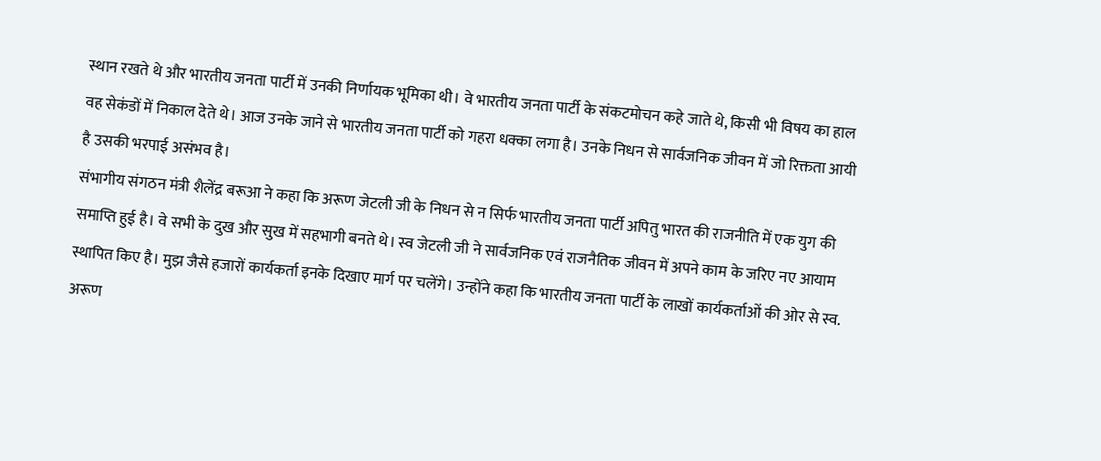स्थान रखते थे और भारतीय जनता पार्टी में उनकी निर्णायक भूमिका थी। वे भारतीय जनता पार्टी के संकटमोचन कहे जाते थे, किसी भी विषय का हाल वह सेकंडों में निकाल देते थे। आज उनके जाने से भारतीय जनता पार्टी को गहरा धक्का लगा है। उनके निधन से सार्वजनिक जीवन में जो रिक्तता आयी है उसकी भरपाई असंभव है।
संभागीय संगठन मंत्री शैलेंद्र बरूआ ने कहा कि अरूण जेटली जी के निधन से न सिर्फ भारतीय जनता पार्टी अपितु भारत की राजनीति में एक युग की समाप्ति हुई है। वे सभी के दुख और सुख में सहभागी बनते थे। स्व जेटली जी ने सार्वजनिक एवं राजनैतिक जीवन में अपने काम के जरिए नए आयाम स्थापित किए है। मुझ जैसे हजारों कार्यकर्ता इनके दिखाए मार्ग पर चलेंगे। उन्होंने कहा कि भारतीय जनता पार्टी के लाखों कार्यकर्ताओं की ओर से स्व. अरूण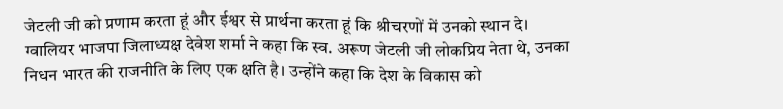जेटली जी को प्रणाम करता हूं और ईश्वर से प्रार्थना करता हूं कि श्रीचरणों में उनको स्थान दे।
ग्वालियर भाजपा जिलाध्यक्ष देवेश शर्मा ने कहा कि स्व. अरूण जेटली जी लोकप्रिय नेता थे, उनका निधन भारत की राजनीति के लिए एक क्षति है। उन्होंने कहा कि देश के विकास को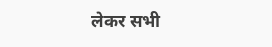लेकर सभी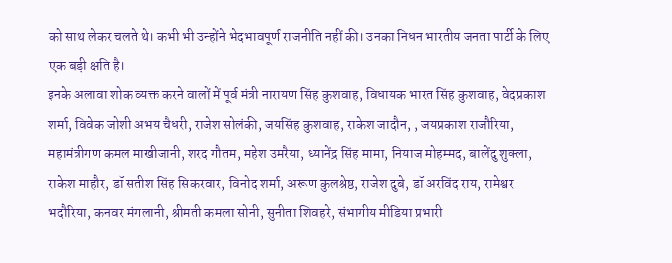को साथ लेकर चलते थे। कभी भी उन्होंने भेदभावपूर्ण राजनीति नहीं की। उनका निधन भारतीय जनता पार्टी के लिए एक बड़ी क्षति है।
इनके अलावा शोक व्यक्त करने वालों में पूर्व मंत्री नारायण सिंह कुशवाह, विधायक भारत सिंह कुशवाह, वेदप्रकाश शर्मा, विवेक जोशी अभय चैधरी, राजेश सोलंकी, जयसिंह कुशवाह, राकेश जादौन, , जयप्रकाश राजौरिया, महामंत्रीगण कमल माखीजानी, शरद गौतम, महेश उमरैया, ध्यानेंद्र सिंह मामा, नियाज मोहम्मद, बालेंदु शुक्ला, राकेश माहौर, डॉ सतीश सिंह सिकरवार, विनोद शर्मा, अरूण कुलश्रेष्ठ, राजेश दुबे, डॉ अरविंद राय, रामेश्वर भदौरिया, कनवर मंगलानी, श्रीमती कमला सोनी, सुनीता शिवहरे, संभागीय मीडिया प्रभारी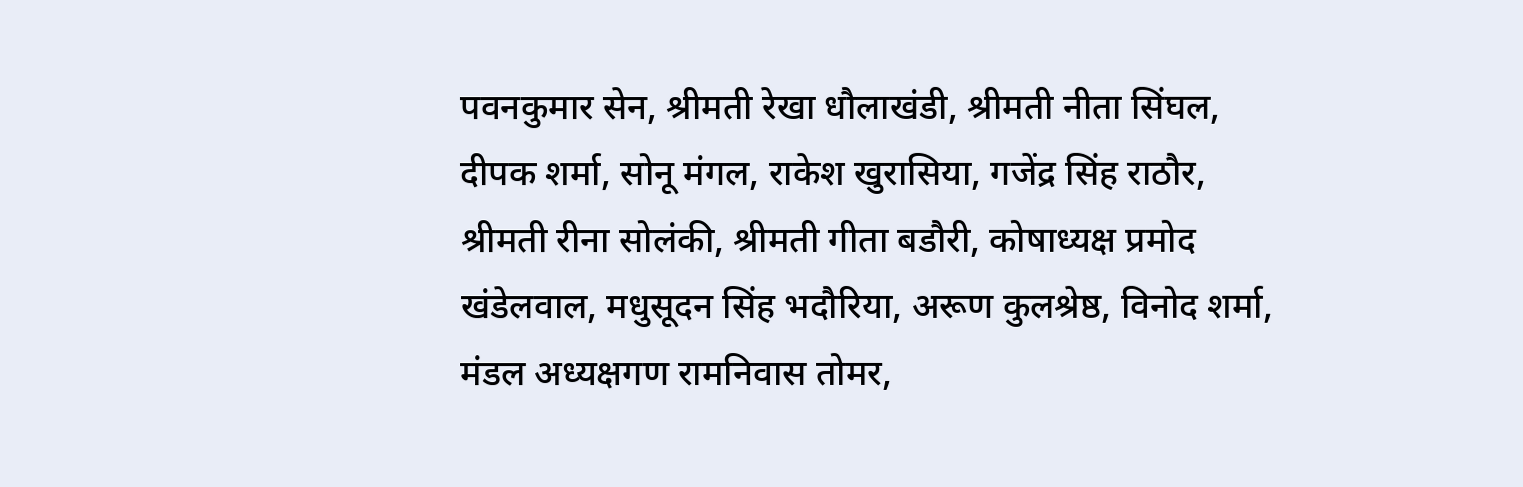पवनकुमार सेन, श्रीमती रेखा धौलाखंडी, श्रीमती नीता सिंघल, दीपक शर्मा, सोनू मंगल, राकेश खुरासिया, गजेंद्र सिंह राठौर, श्रीमती रीना सोलंकी, श्रीमती गीता बडौरी, कोषाध्यक्ष प्रमोद खंडेलवाल, मधुसूदन सिंह भदौरिया, अरूण कुलश्रेष्ठ, विनोद शर्मा, मंडल अध्यक्षगण रामनिवास तोमर,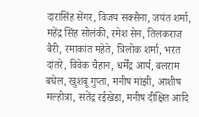दारासिंह सेंगर, विजय सक्सैना, जयंत शर्मा, महेंद्र सिंह सोलंकी, रमेश सेन, तिलकराज बैरी, रमाकांत महेते, त्रिलोक शर्मा, भरत दांतरे, विवेक चैहान, धर्मेंद्र आर्य, बलराम बघेल, खुशबू गुप्ता, मनीष मांझी, आशीष मल्होत्रा, सतेंद्र रईखेडा, मनीष दीक्षित आदि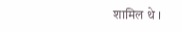शामिल थे ।